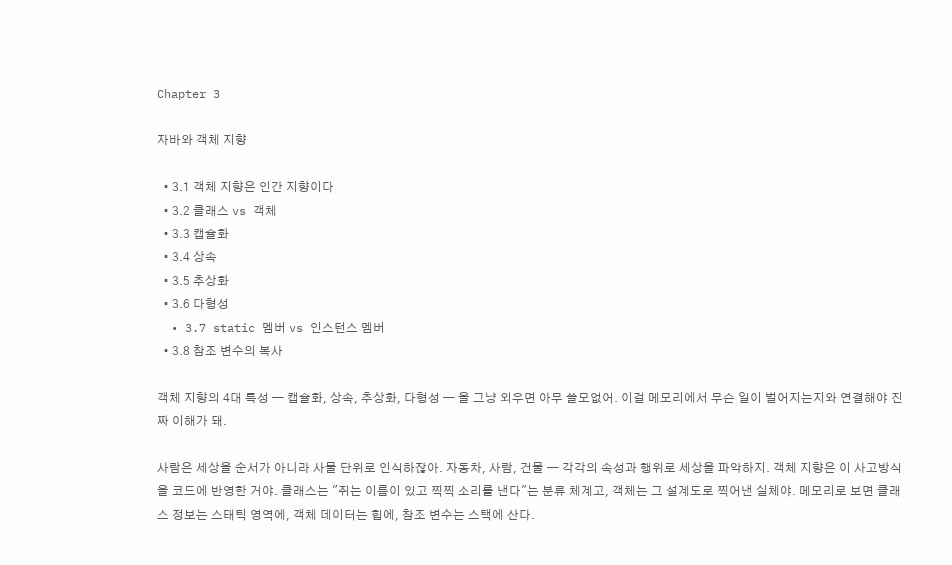Chapter 3

자바와 객체 지향

  • 3.1 객체 지향은 인간 지향이다
  • 3.2 클래스 vs 객체
  • 3.3 캡슐화
  • 3.4 상속
  • 3.5 추상화
  • 3.6 다형성
  • 3.7 static 멤버 vs 인스턴스 멤버
  • 3.8 참조 변수의 복사

객체 지향의 4대 특성 — 캡슐화, 상속, 추상화, 다형성 — 을 그냥 외우면 아무 쓸모없어. 이걸 메모리에서 무슨 일이 벌어지는지와 연결해야 진짜 이해가 돼.

사람은 세상을 순서가 아니라 사물 단위로 인식하잖아. 자동차, 사람, 건물 — 각각의 속성과 행위로 세상을 파악하지. 객체 지향은 이 사고방식을 코드에 반영한 거야. 클래스는 "쥐는 이름이 있고 찍찍 소리를 낸다"는 분류 체계고, 객체는 그 설계도로 찍어낸 실체야. 메모리로 보면 클래스 정보는 스태틱 영역에, 객체 데이터는 힙에, 참조 변수는 스택에 산다.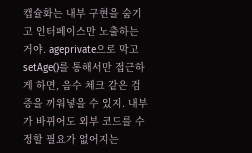캡슐화는 내부 구현을 숨기고 인터페이스만 노출하는 거야. ageprivate으로 막고 setAge()를 통해서만 접근하게 하면, 음수 체크 같은 검증을 끼워넣을 수 있지. 내부가 바뀌어도 외부 코드를 수정할 필요가 없어지는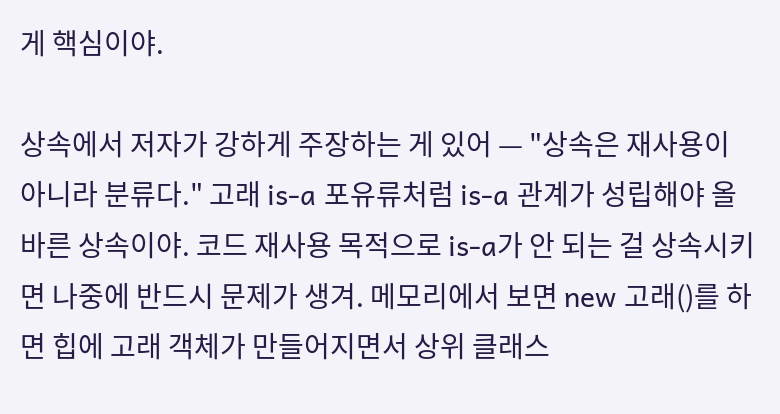게 핵심이야.

상속에서 저자가 강하게 주장하는 게 있어 — "상속은 재사용이 아니라 분류다." 고래 is-a 포유류처럼 is-a 관계가 성립해야 올바른 상속이야. 코드 재사용 목적으로 is-a가 안 되는 걸 상속시키면 나중에 반드시 문제가 생겨. 메모리에서 보면 new 고래()를 하면 힙에 고래 객체가 만들어지면서 상위 클래스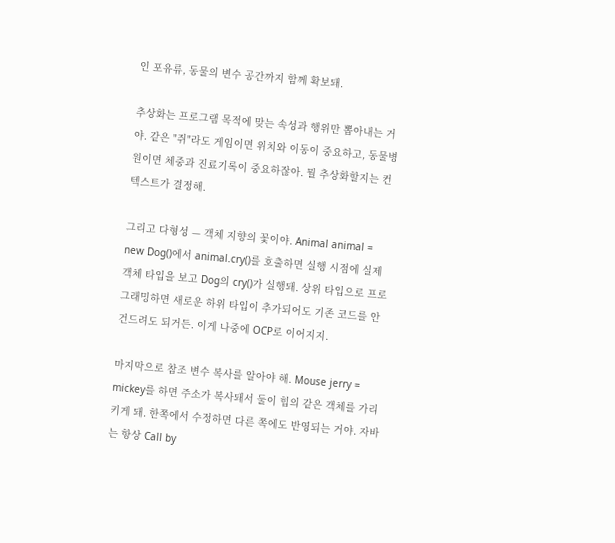인 포유류, 동물의 변수 공간까지 함께 확보돼.

추상화는 프로그램 목적에 맞는 속성과 행위만 뽑아내는 거야. 같은 "쥐"라도 게임이면 위치와 이동이 중요하고, 동물병원이면 체중과 진료기록이 중요하잖아. 뭘 추상화할지는 컨텍스트가 결정해.

그리고 다형성 — 객체 지향의 꽃이야. Animal animal = new Dog()에서 animal.cry()를 호출하면 실행 시점에 실제 객체 타입을 보고 Dog의 cry()가 실행돼. 상위 타입으로 프로그래밍하면 새로운 하위 타입이 추가되어도 기존 코드를 안 건드려도 되거든. 이게 나중에 OCP로 이어지지.

마지막으로 참조 변수 복사를 알아야 해. Mouse jerry = mickey를 하면 주소가 복사돼서 둘이 힙의 같은 객체를 가리키게 돼. 한쪽에서 수정하면 다른 쪽에도 반영되는 거야. 자바는 항상 Call by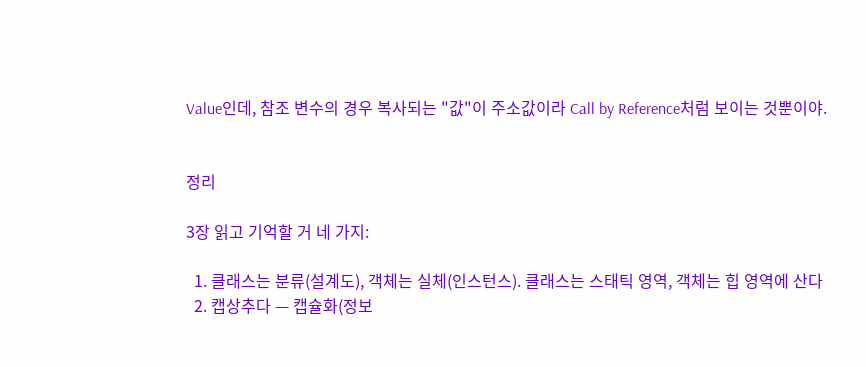Value인데, 참조 변수의 경우 복사되는 "값"이 주소값이라 Call by Reference처럼 보이는 것뿐이야.


정리

3장 읽고 기억할 거 네 가지:

  1. 클래스는 분류(설계도), 객체는 실체(인스턴스). 클래스는 스태틱 영역, 객체는 힙 영역에 산다
  2. 캡상추다 — 캡슐화(정보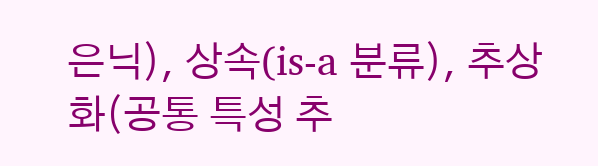은닉), 상속(is-a 분류), 추상화(공통 특성 추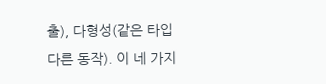출), 다형성(같은 타입 다른 동작). 이 네 가지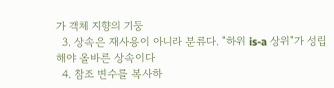가 객체 지향의 기둥
  3. 상속은 재사용이 아니라 분류다. "하위 is-a 상위"가 성립해야 올바른 상속이다
  4. 참조 변수를 복사하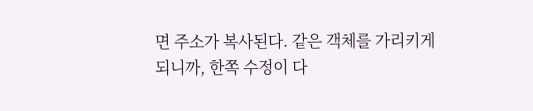면 주소가 복사된다. 같은 객체를 가리키게 되니까, 한쪽 수정이 다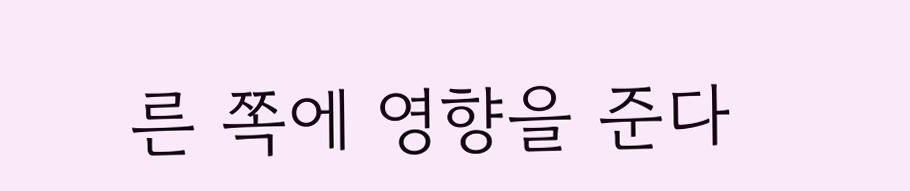른 쪽에 영향을 준다